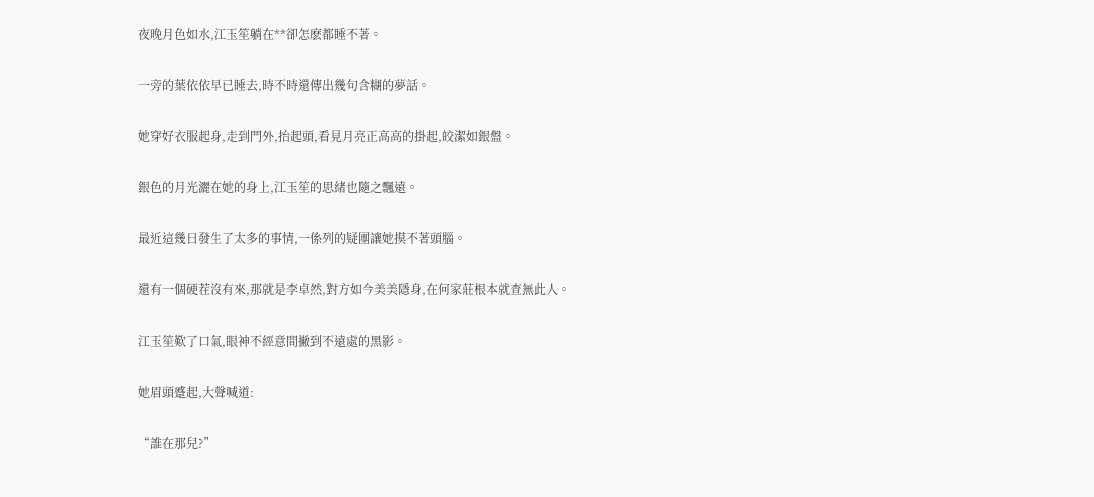夜晚月色如水,江玉笙躺在**卻怎麽都睡不著。

一旁的葉依依早已睡去,時不時還傳出幾句含糊的夢話。

她穿好衣服起身,走到門外,抬起頭,看見月亮正高高的掛起,皎潔如銀盤。

銀色的月光灑在她的身上,江玉笙的思緒也隨之飄遠。

最近這幾日發生了太多的事情,一係列的疑團讓她摸不著頭腦。

還有一個硬茬沒有來,那就是李卓然,對方如今美美隱身,在何家莊根本就查無此人。

江玉笙歎了口氣,眼神不經意間撇到不遠處的黑影。

她眉頭蹙起,大聲喊道:

“誰在那兒?”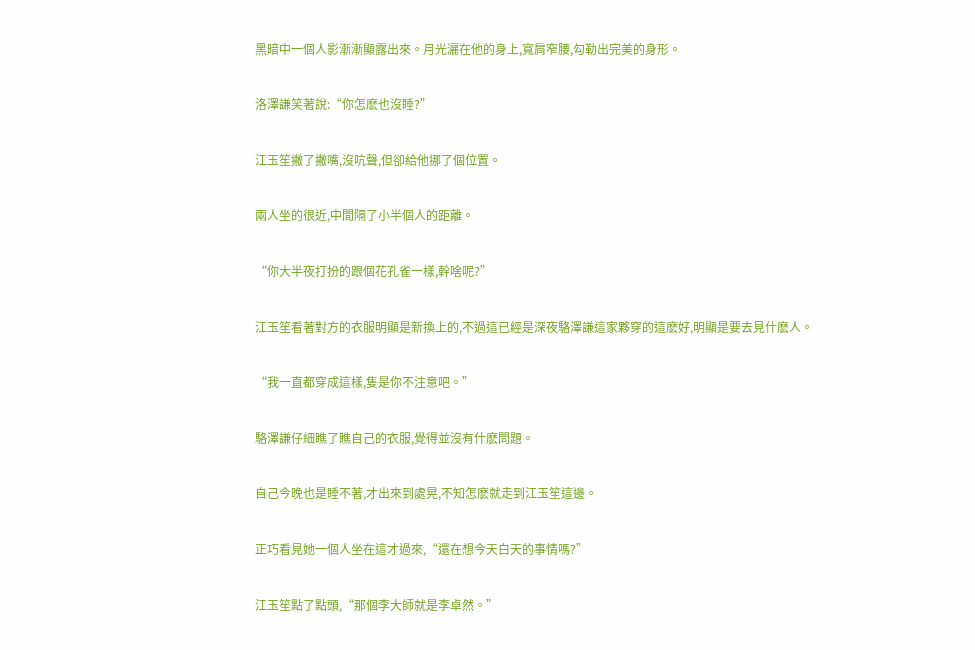黑暗中一個人影漸漸顯露出來。月光灑在他的身上,寬肩窄腰,勾勒出完美的身形。

洛澤謙笑著說:“你怎麽也沒睡?”

江玉笙撇了撇嘴,沒吭聲,但卻給他挪了個位置。

兩人坐的很近,中間隔了小半個人的距離。

“你大半夜打扮的跟個花孔雀一樣,幹啥呢?”

江玉笙看著對方的衣服明顯是新換上的,不過這已經是深夜駱澤謙這家夥穿的這麽好,明顯是要去見什麽人。

“我一直都穿成這樣,隻是你不注意吧。”

駱澤謙仔細瞧了瞧自己的衣服,覺得並沒有什麽問題。

自己今晚也是睡不著,才出來到處晃,不知怎麽就走到江玉笙這邊。

正巧看見她一個人坐在這才過來,“還在想今天白天的事情嗎?”

江玉笙點了點頭,“那個李大師就是李卓然。”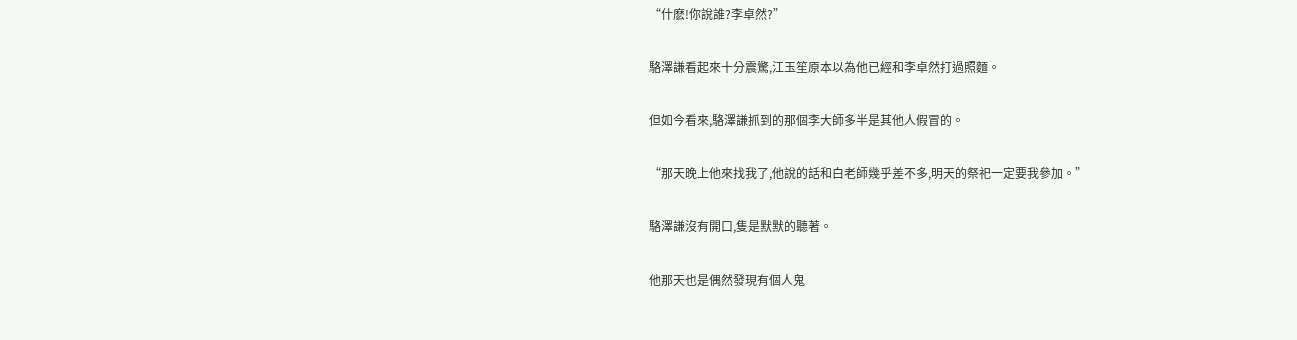“什麽!你說誰?李卓然?”

駱澤謙看起來十分震驚,江玉笙原本以為他已經和李卓然打過照麵。

但如今看來,駱澤謙抓到的那個李大師多半是其他人假冒的。

“那天晚上他來找我了,他說的話和白老師幾乎差不多,明天的祭祀一定要我參加。”

駱澤謙沒有開口,隻是默默的聽著。

他那天也是偶然發現有個人鬼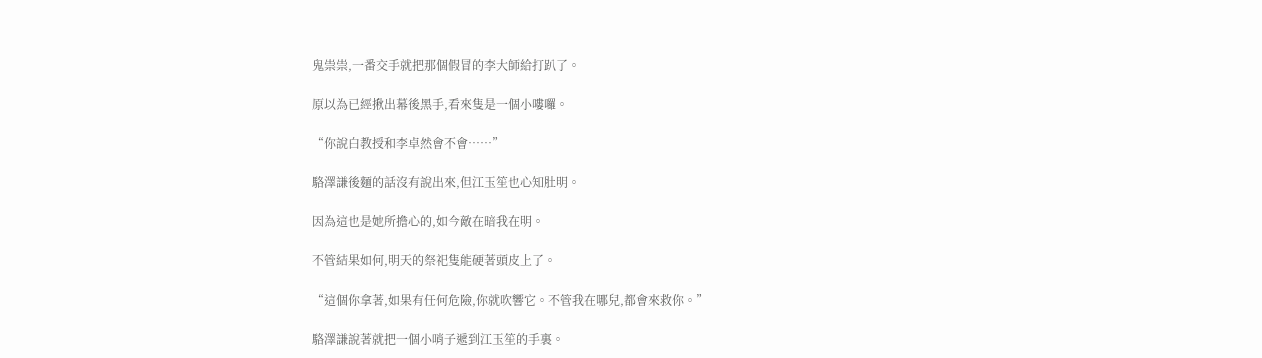鬼祟祟,一番交手就把那個假冒的李大師給打趴了。

原以為已經揪出幕後黑手,看來隻是一個小嘍囉。

“你說白教授和李卓然會不會……”

駱澤謙後麵的話沒有說出來,但江玉笙也心知肚明。

因為這也是她所擔心的,如今敵在暗我在明。

不管結果如何,明天的祭祀隻能硬著頭皮上了。

“這個你拿著,如果有任何危險,你就吹響它。不管我在哪兒,都會來救你。”

駱澤謙說著就把一個小哨子遞到江玉笙的手裏。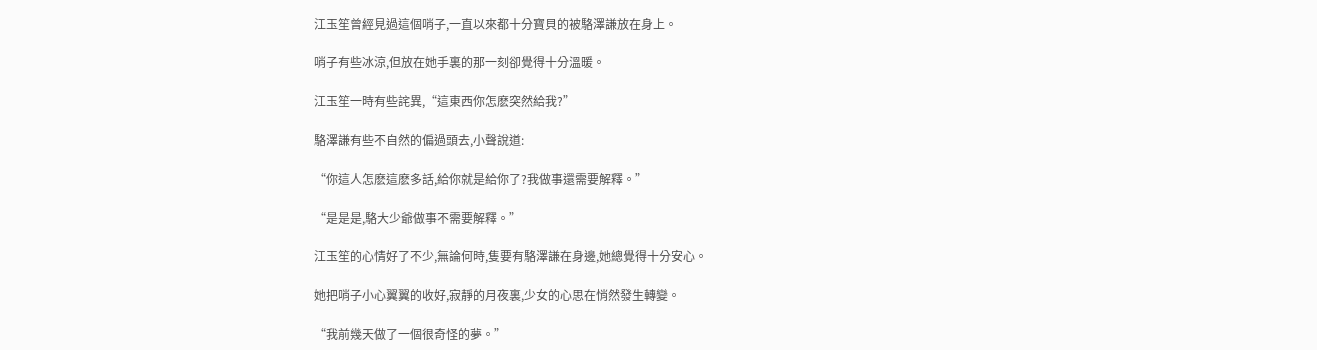江玉笙曾經見過這個哨子,一直以來都十分寶貝的被駱澤謙放在身上。

哨子有些冰涼,但放在她手裏的那一刻卻覺得十分溫暖。

江玉笙一時有些詫異,“這東西你怎麽突然給我?”

駱澤謙有些不自然的偏過頭去,小聲說道:

“你這人怎麽這麽多話,給你就是給你了?我做事還需要解釋。”

“是是是,駱大少爺做事不需要解釋。”

江玉笙的心情好了不少,無論何時,隻要有駱澤謙在身邊,她總覺得十分安心。

她把哨子小心翼翼的收好,寂靜的月夜裏,少女的心思在悄然發生轉變。

“我前幾天做了一個很奇怪的夢。”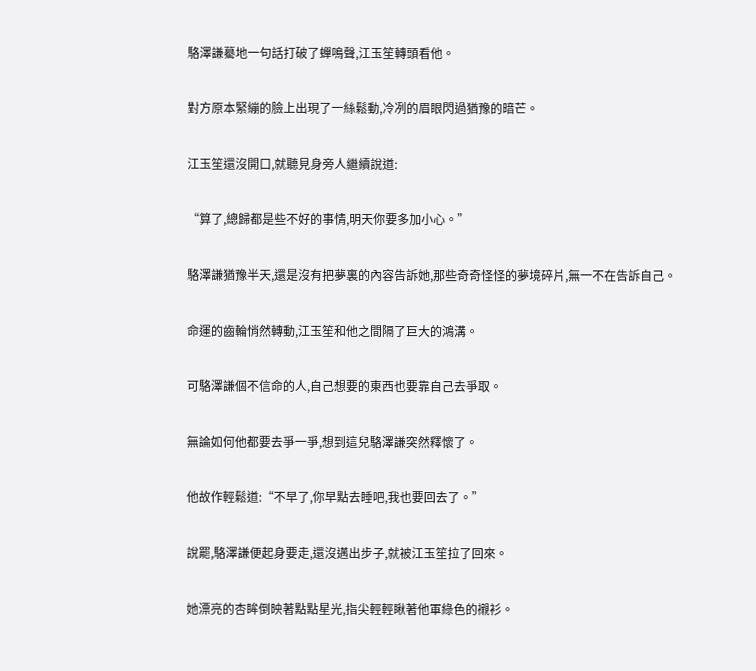駱澤謙驀地一句話打破了蟬鳴聲,江玉笙轉頭看他。

對方原本緊繃的臉上出現了一絲鬆動,冷冽的眉眼閃過猶豫的暗芒。

江玉笙還沒開口,就聽見身旁人繼續說道:

“算了,總歸都是些不好的事情,明天你要多加小心。”

駱澤謙猶豫半天,還是沒有把夢裏的內容告訴她,那些奇奇怪怪的夢境碎片,無一不在告訴自己。

命運的齒輪悄然轉動,江玉笙和他之間隔了巨大的鴻溝。

可駱澤謙個不信命的人,自己想要的東西也要靠自己去爭取。

無論如何他都要去爭一爭,想到這兒駱澤謙突然釋懷了。

他故作輕鬆道:“不早了,你早點去睡吧,我也要回去了。”

說罷,駱澤謙便起身要走,還沒邁出步子,就被江玉笙拉了回來。

她漂亮的杏眸倒映著點點星光,指尖輕輕瞅著他軍綠色的襯衫。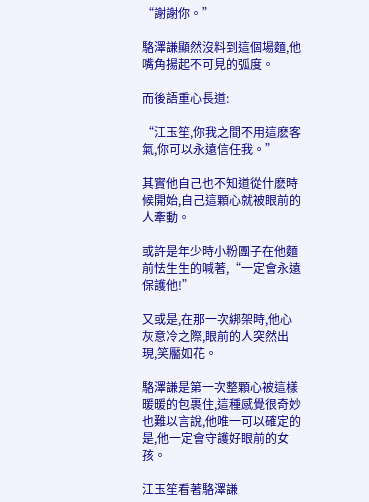“謝謝你。”

駱澤謙顯然沒料到這個場麵,他嘴角揚起不可見的弧度。

而後語重心長道:

“江玉笙,你我之間不用這麽客氣,你可以永遠信任我。”

其實他自己也不知道從什麽時候開始,自己這顆心就被眼前的人牽動。

或許是年少時小粉團子在他麵前怯生生的喊著,“一定會永遠保護他!”

又或是,在那一次綁架時,他心灰意冷之際,眼前的人突然出現,笑靨如花。

駱澤謙是第一次整顆心被這樣暖暖的包裹住,這種感覺很奇妙也難以言說,他唯一可以確定的是,他一定會守護好眼前的女孩。

江玉笙看著駱澤謙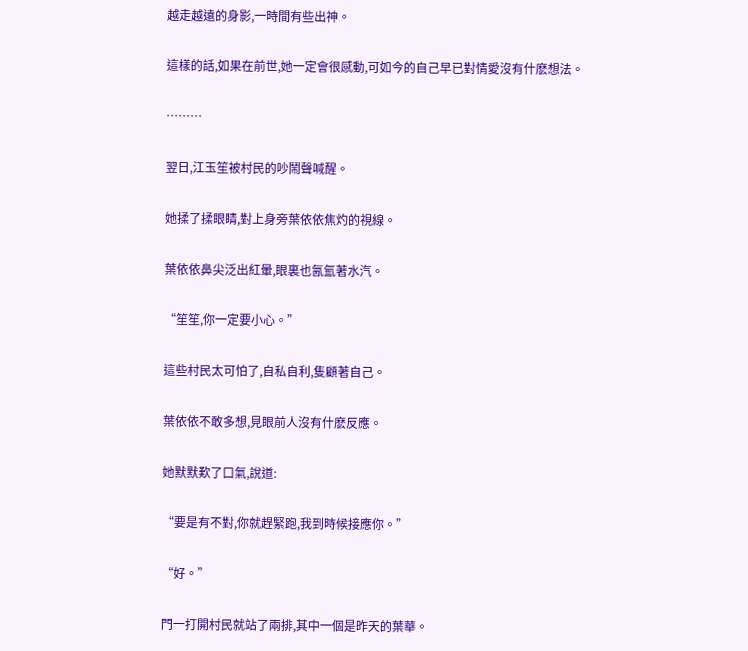越走越遠的身影,一時間有些出神。

這樣的話,如果在前世,她一定會很感動,可如今的自己早已對情愛沒有什麽想法。

………

翌日,江玉笙被村民的吵鬧聲喊醒。

她揉了揉眼睛,對上身旁葉依依焦灼的視線。

葉依依鼻尖泛出紅暈,眼裏也氤氳著水汽。

“笙笙,你一定要小心。”

這些村民太可怕了,自私自利,隻顧著自己。

葉依依不敢多想,見眼前人沒有什麽反應。

她默默歎了口氣,說道:

“要是有不對,你就趕緊跑,我到時候接應你。”

“好。”

門一打開村民就站了兩排,其中一個是昨天的葉華。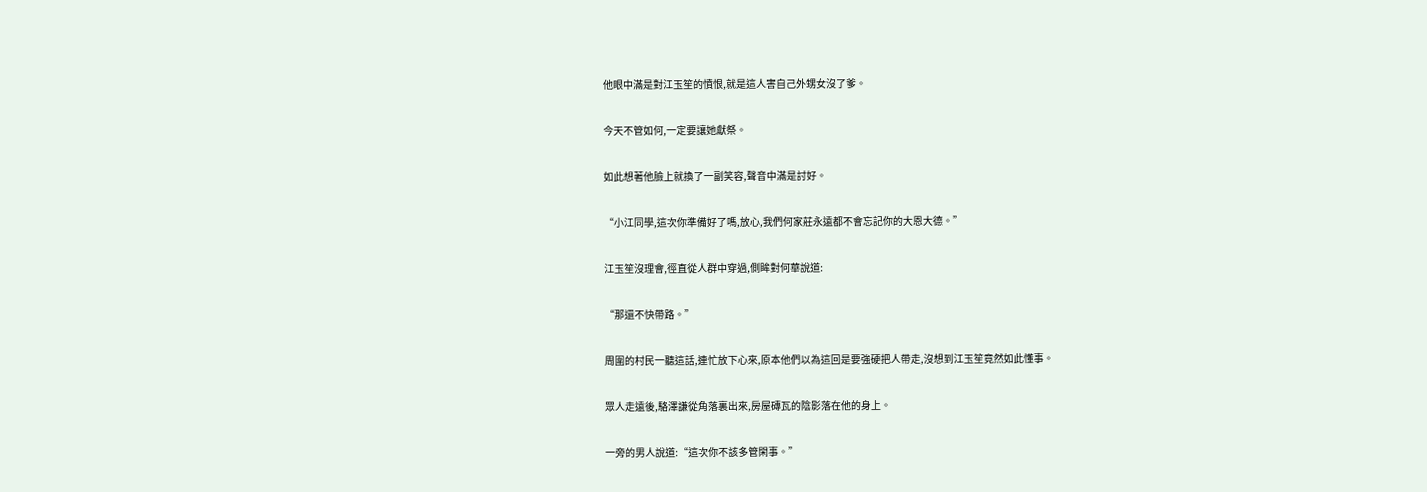他眼中滿是對江玉笙的憤恨,就是這人害自己外甥女沒了爹。

今天不管如何,一定要讓她獻祭。

如此想著他臉上就換了一副笑容,聲音中滿是討好。

“小江同學,這次你準備好了嗎,放心,我們何家莊永遠都不會忘記你的大恩大德。”

江玉笙沒理會,徑直從人群中穿過,側眸對何華說道:

“那還不快帶路。”

周圍的村民一聽這話,連忙放下心來,原本他們以為這回是要強硬把人帶走,沒想到江玉笙竟然如此懂事。

眾人走遠後,駱澤謙從角落裏出來,房屋磚瓦的陰影落在他的身上。

一旁的男人說道:“這次你不該多管閑事。”